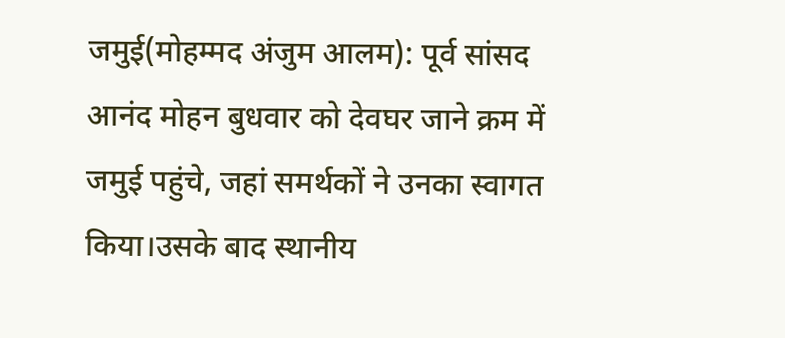जमुई(मोहम्मद अंजुम आलम): पूर्व सांसद आनंद मोहन बुधवार को देवघर जाने क्रम में जमुई पहुंचे, जहां समर्थकों ने उनका स्वागत किया।उसके बाद स्थानीय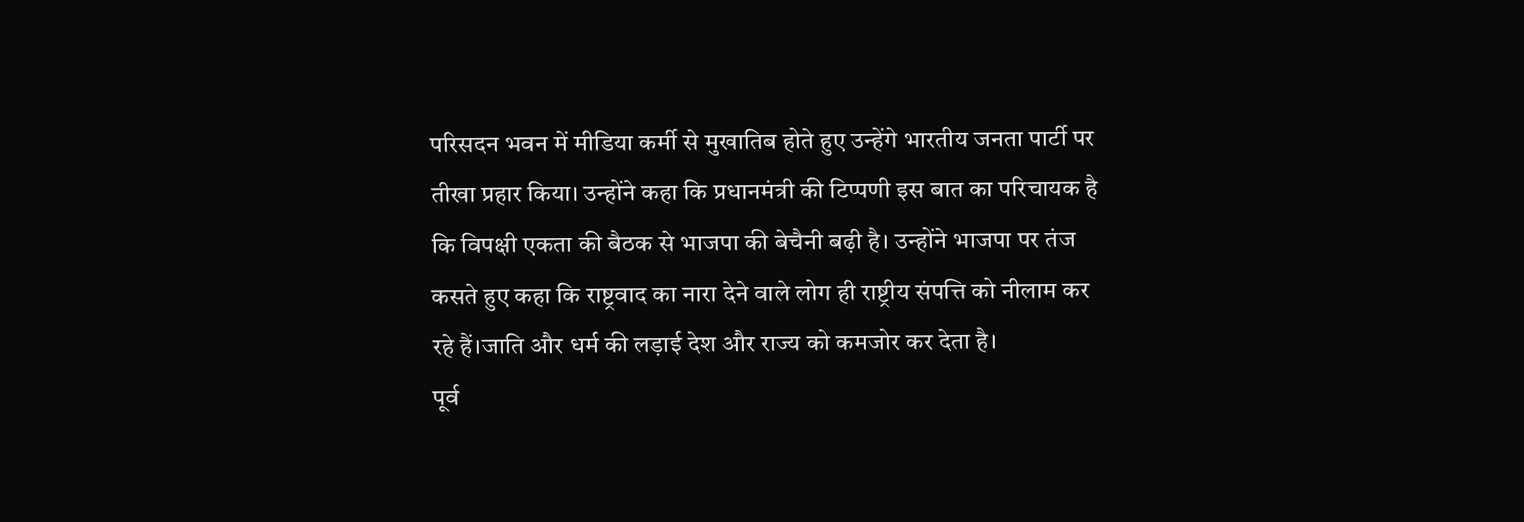परिसदन भवन में मीडिया कर्मी से मुखातिब होते हुए उन्हेंगे भारतीय जनता पार्टी पर तीखा प्रहार किया। उन्होंने कहा कि प्रधानमंत्री की टिप्पणी इस बात का परिचायक है कि विपक्षी एकता की बैठक से भाजपा की बेचैनी बढ़ी है। उन्होंने भाजपा पर तंज कसते हुए कहा कि राष्ट्रवाद का नारा देने वाले लोग ही राष्ट्रीय संपत्ति को नीलाम कर रहे हैं।जाति और धर्म की लड़ाई देश और राज्य को कमजोर कर देता है।
पूर्व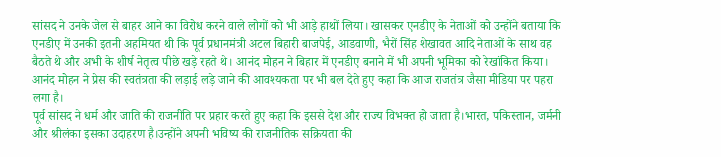सांसद ने उनके जेल से बाहर आने का विरोध करने वाले लोगों को भी आड़े हाथों लिया। खासकर एनडीए के नेताओं को उन्होंने बताया कि एनडीए में उनकी इतनी अहमियत थी कि पूर्व प्रधानमंत्री अटल बिहारी बाजपेई, आडवाणी, भैरों सिंह शेखावत आदि नेताओं के साथ वह बैठते थे और अभी के शीर्ष नेतृत्व पीछे खड़े रहते थे। आनंद मोहन ने बिहार में एनडीए बनाने में भी अपनी भूमिका को रेखांकित किया। आनंद मोहन ने प्रेस की स्वतंत्रता की लड़ाई लड़े जाने की आवश्यकता पर भी बल देते हुए कहा कि आज राजतंत्र जैसा मीडिया पर पहरा लगा है।
पूर्व सांसद ने धर्म और जाति की राजनीति पर प्रहार करते हुए कहा कि इससे देश और राज्य विभक्त हो जाता है।भारत, पकिस्तान, जर्मनी और श्रीलंका इसका उदाहरण है।उन्होंने अपनी भविष्य की राजनीतिक सक्रियता की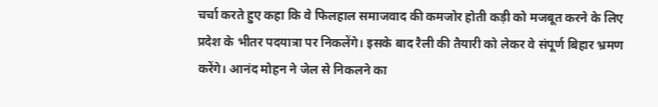चर्चा करते हुए कहा कि वे फिलहाल समाजवाद की कमजोर होती कड़ी को मजबूत करने के लिए प्रदेश के भीतर पदयात्रा पर निकलेंगे। इसके बाद रैली की तैयारी को लेकर वे संपूर्ण बिहार भ्रमण करेंगे। आनंद मोहन ने जेल से निकलने का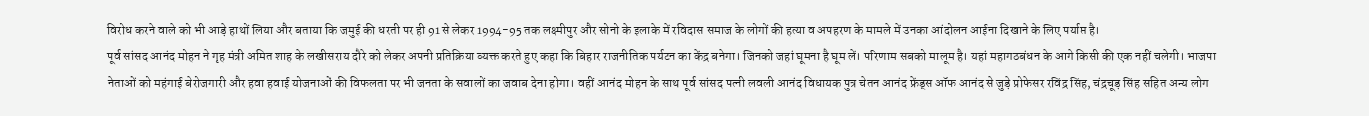विरोध करने वाले को भी आड़े हाथों लिया और बताया कि जमुई की धरती पर ही 91 से लेकर 1994-95 तक लक्ष्मीपुर और सोनो के इलाके में रविदास समाज के लोगों की हत्या व अपहरण के मामले में उनका आंदोलन आईना दिखाने के लिए पर्याप्त है।
पूर्व सांसद आनंद मोहन ने गृह मंत्री अमित शाह के लखीसराय दौरे को लेकर अपनी प्रतिक्रिया व्यक्त करते हुए कहा कि बिहार राजनीतिक पर्यटन का केंद्र बनेगा। जिनको जहां घूमना है घूम लें। परिणाम सबको मालूम है। यहां महागठबंधन के आगे किसी की एक नहीं चलेगी। भाजपा नेताओं को महंगाई बेरोजगारी और हवा हवाई योजनाओं की विफलता पर भी जनता के सवालों का जवाब देना होगा। वहीं आनंद मोहन के साथ पूर्व सांसद पत्नी लवली आनंद विधायक पुत्र चेतन आनंद फ्रेंड्स ऑफ आनंद से जुड़े प्रोफेसर रविंद्र सिंह, चंद्रचूड़ सिंह सहित अन्य लोग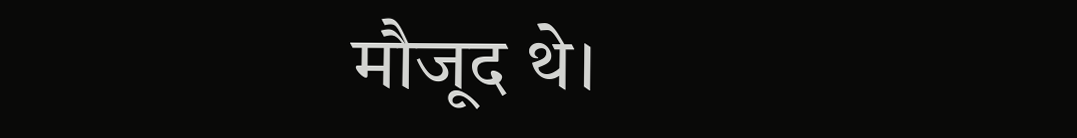मौजूद थे।